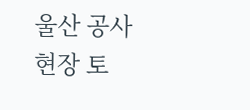울산 공사 현장 토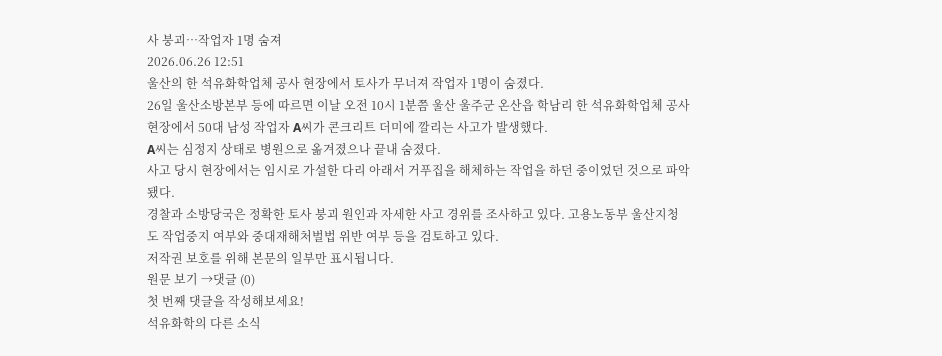사 붕괴…작업자 1명 숨져
2026.06.26 12:51
울산의 한 석유화학업체 공사 현장에서 토사가 무너져 작업자 1명이 숨졌다.
26일 울산소방본부 등에 따르면 이날 오전 10시 1분쯤 울산 울주군 온산읍 학남리 한 석유화학업체 공사 현장에서 50대 남성 작업자 A씨가 콘크리트 더미에 깔리는 사고가 발생했다.
A씨는 심정지 상태로 병원으로 옮겨졌으나 끝내 숨졌다.
사고 당시 현장에서는 임시로 가설한 다리 아래서 거푸집을 해체하는 작업을 하던 중이었던 것으로 파악됐다.
경찰과 소방당국은 정확한 토사 붕괴 원인과 자세한 사고 경위를 조사하고 있다. 고용노동부 울산지청도 작업중지 여부와 중대재해처벌법 위반 여부 등을 검토하고 있다.
저작권 보호를 위해 본문의 일부만 표시됩니다.
원문 보기 →댓글 (0)
첫 번째 댓글을 작성해보세요!
석유화학의 다른 소식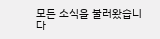모든 소식을 불러왔습니다